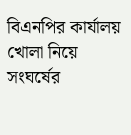বিএনপির কার্যালয় খোলা নিয়ে সংঘর্ষের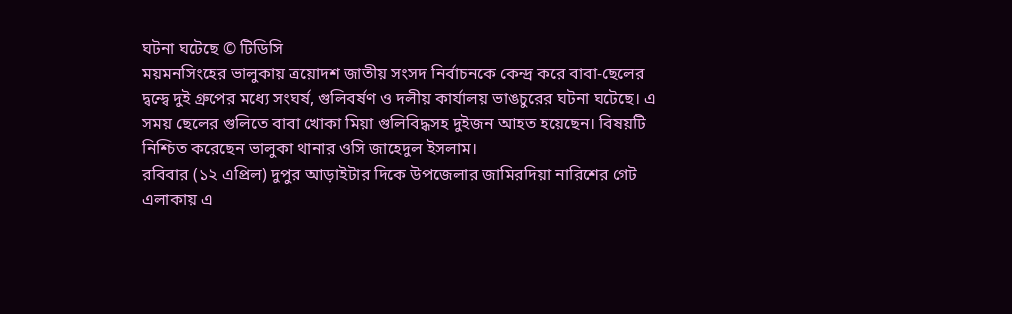ঘটনা ঘটেছে © টিডিসি
ময়মনসিংহের ভালুকায় ত্রয়োদশ জাতীয় সংসদ নির্বাচনকে কেন্দ্র করে বাবা-ছেলের দ্বন্দ্বে দুই গ্রুপের মধ্যে সংঘর্ষ, গুলিবর্ষণ ও দলীয় কার্যালয় ভাঙচুরের ঘটনা ঘটেছে। এ সময় ছেলের গুলিতে বাবা খোকা মিয়া গুলিবিদ্ধসহ দুইজন আহত হয়েছেন। বিষয়টি নিশ্চিত করেছেন ভালুকা থানার ওসি জাহেদুল ইসলাম।
রবিবার (১২ এপ্রিল) দুপুর আড়াইটার দিকে উপজেলার জামিরদিয়া নারিশের গেট এলাকায় এ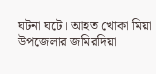ঘটনা ঘটে। আহত খোকা মিয়া উপজেলার জমিরদিয়া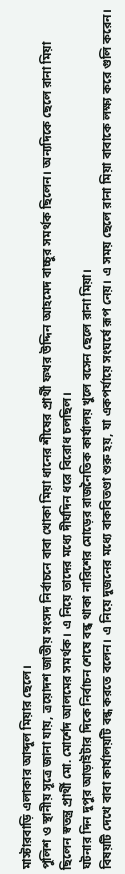মাস্টারবাড়ি এলাকার আব্দুল মিয়ার ছেলে।
পুলিশ ও স্থানীয় সূত্রে জানা যায়, ত্রয়োদশ জাতীয় সংসদ নির্বাচনে বাবা খোকা মিয়া ধানের শীষের প্রার্থী ফখর উদ্দিন আহমেদ বাচ্চুর সমর্থক ছিলেন। অন্যদিকে ছেলে রানা মিয়া ছিলেন স্বতন্ত্র প্রার্থী মো. মোর্শেদ আলমের সমর্থক। এ নিয়ে তাদের মধ্যে দীর্ঘদিন ধরে বিরোধ চলছিল।
ঘটনার দিন দুপুর আড়াইটার দিকে নির্বাচন শেষে বন্ধ থাকা নারিশের মোড়ের রাজনৈতিক কার্যালয় খুলে বসেন ছেলে রানা মিয়া।
বিষয়টি দেখে বাবা কার্যালয়টি বন্ধ করতে বলেন। এ নিয়ে দুজনের মধ্যে বাকবিতণ্ডা শুরু হয়, যা একপর্যায়ে সংঘর্ষে রূপ নেয়। এ সময় ছেলে রানা মিয়া বাবাকে লক্ষ্য করে গুলি করেন।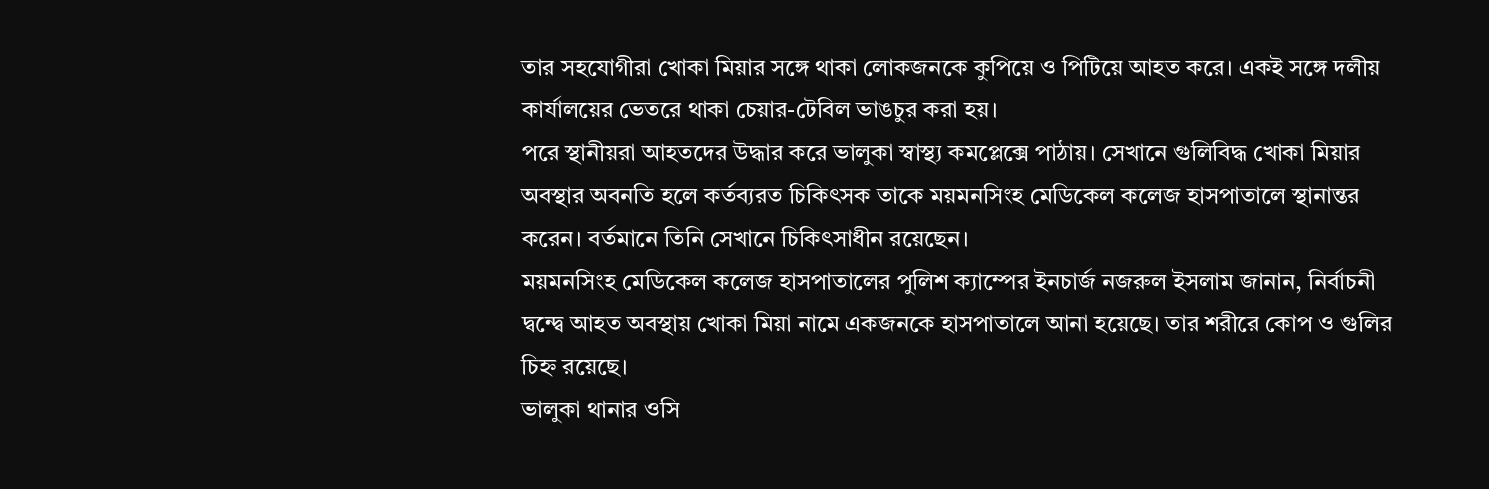তার সহযোগীরা খোকা মিয়ার সঙ্গে থাকা লোকজনকে কুপিয়ে ও পিটিয়ে আহত করে। একই সঙ্গে দলীয় কার্যালয়ের ভেতরে থাকা চেয়ার-টেবিল ভাঙচুর করা হয়।
পরে স্থানীয়রা আহতদের উদ্ধার করে ভালুকা স্বাস্থ্য কমপ্লেক্সে পাঠায়। সেখানে গুলিবিদ্ধ খোকা মিয়ার অবস্থার অবনতি হলে কর্তব্যরত চিকিৎসক তাকে ময়মনসিংহ মেডিকেল কলেজ হাসপাতালে স্থানান্তর করেন। বর্তমানে তিনি সেখানে চিকিৎসাধীন রয়েছেন।
ময়মনসিংহ মেডিকেল কলেজ হাসপাতালের পুলিশ ক্যাম্পের ইনচার্জ নজরুল ইসলাম জানান, নির্বাচনী দ্বন্দ্বে আহত অবস্থায় খোকা মিয়া নামে একজনকে হাসপাতালে আনা হয়েছে। তার শরীরে কোপ ও গুলির চিহ্ন রয়েছে।
ভালুকা থানার ওসি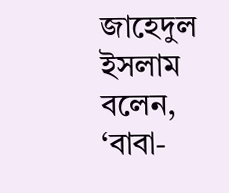জাহেদুল ইসলাম বলেন, ‘বাবা-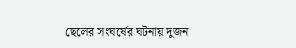ছেলের সংঘর্ষের ঘটনায় দুজন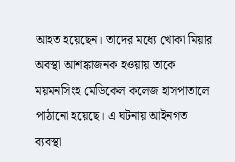আহত হয়েছেন। তাদের মধ্যে খোকা মিয়ার অবস্থা আশঙ্কাজনক হওয়ায় তাকে ময়মনসিংহ মেডিকেল কলেজ হাসপাতালে পাঠানো হয়েছে। এ ঘটনায় আইনগত ব্যবস্থা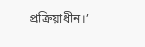প্রক্রিয়াধীন।’